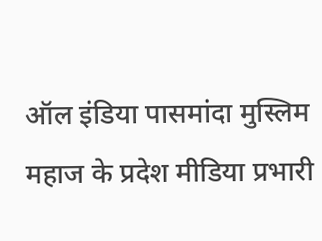ऑल इंडिया पासमांदा मुस्लिम महाज के प्रदेश मीडिया प्रभारी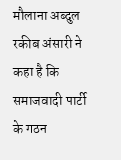मौलाना अब्दुल रकीब अंसारी ने कहा है कि समाजवादी पार्टी के गठन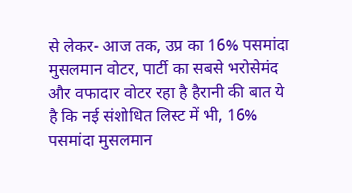से लेकर- आज तक, उप्र का 16% पसमांदा मुसलमान वोटर, पार्टी का सबसे भरोसेमंद और वफादार वोटर रहा है हैरानी की बात ये है कि नई संशोधित लिस्ट में भी, 16% पसमांदा मुसलमान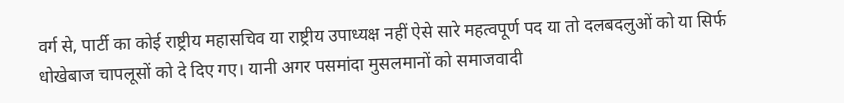वर्ग से, पार्टी का कोई राष्ट्रीय महासचिव या राष्ट्रीय उपाध्यक्ष नहीं ऐसे सारे महत्वपूर्ण पद या तो दलबदलुओं को या सिर्फ धोखेबाज चापलूसों को दे दिए गए। यानी अगर पसमांदा मुसलमानों को समाजवादी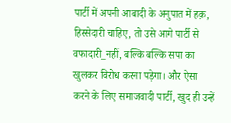पार्टी में अपनी आबादी के अनुपात में हक़, हिस्सेदारी चाहिए, तो उसे आगे पार्टी से वफादारी_नहीं, बल्कि बल्कि सपा का खुलकर विरोध करना पड़ेगा। और ऐसा करने के लिए समाजवादी पार्टी, खुद ही उन्हें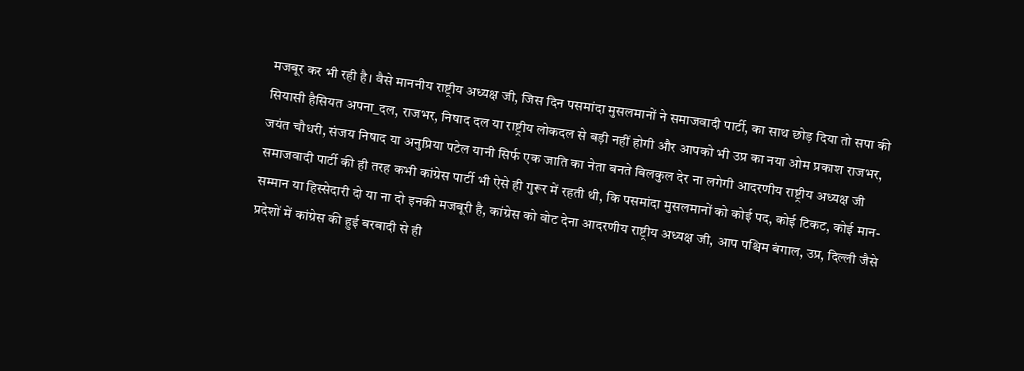मजबूर कर भी रही है। वैसे माननीय राष्ट्रीय अध्यक्ष जी, जिस दिन पसमांदा मुसलमानों ने समाजवादी पार्टी, का साथ छोड़ दिया तो सपा की सियासी हैसियत अपना_दल, राजभर, निषाद दल या राष्ट्रीय लोकदल से बड़ी नहीं होगी और आपको भी उप्र का नया ओम प्रकाश राजभर, जयंत चौधरी, संजय निषाद या अनुप्रिया पटेल यानी सिर्फ एक जाति का नेता बनते बिलकुल देर ना लगेगी आदरणीय राष्ट्रीय अध्यक्ष जी समाजवादी पार्टी की ही तरह कभी कांग्रेस पार्टी भी ऐसे ही गुरूर में रहती थी, कि पसमांदा मुसलमानों को कोई पद, कोई टिकट, कोई मान- सम्मान या हिस्सेदारी दो या ना दो इनकी मजबूरी है, कांग्रेस को वोट देना आदरणीय राष्ट्रीय अध्यक्ष जी, आप पश्चिम बंगाल, उप्र, दिल्ली जैसे प्रदेशों में कांग्रेस की हुई बरबादी से ही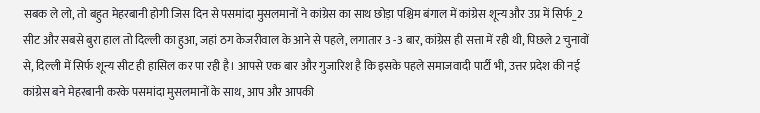सबक ले लो, तो बहुत मेहरबानी होगी जिस दिन से पसमांदा मुसलमानों ने कांग्रेस का साथ छोड़ा पश्चिम बंगाल में कांग्रेस शून्य और उप्र में सिर्फ_2 सीट और सबसे बुरा हाल तो दिल्ली का हुआ, जहां ठग केजरीवाल के आने से पहले, लगातार 3 -3 बार, कांग्रेस ही सत्ता में रही थी, पिछले 2 चुनावों से, दिल्ली में सिर्फ शून्य सीट ही हासिल कर पा रही है। आपसे एक बार और गुजारिश है कि इसके पहले समाजवादी पार्टी भी, उत्तर प्रदेश की नई कांग्रेस बने मेहरबानी करके पसमांदा मुसलमानों के साथ, आप और आपकी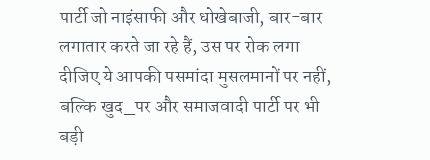पार्टी जो नाइंसाफी और धोखेबाजी, बार-बार लगातार करते जा रहे हैं, उस पर रोक लगा दीजिए ये आपकी पसमांदा मुसलमानों पर नहीं, बल्कि खुद_पर और समाजवादी पार्टी पर भी बड़ी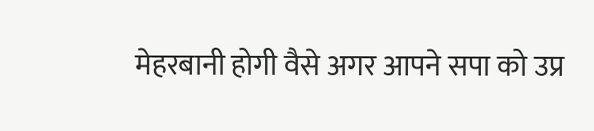मेहरबानी होगी वैसे अगर आपने सपा को उप्र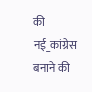की नई_कांग्रेस बनाने की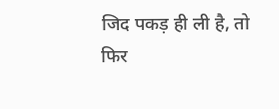जिद पकड़ ही ली है, तो फिर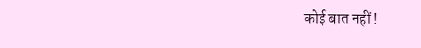कोई बात नहीं !